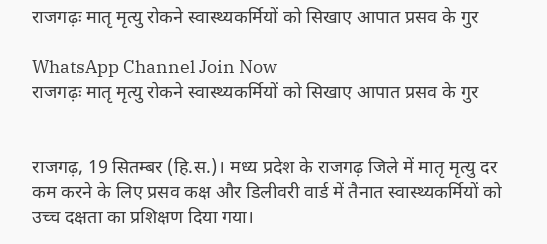राजगढ़ः मातृ मृत्यु रोकने स्वास्थ्यकर्मियों को सिखाए आपात प्रसव के गुर

WhatsApp Channel Join Now
राजगढ़ः मातृ मृत्यु रोकने स्वास्थ्यकर्मियों को सिखाए आपात प्रसव के गुर


राजगढ़, 19 सितम्बर (हि.स.)। मध्य प्रदेश के राजगढ़ जिले में मातृ मृत्यु दर कम करने के लिए प्रसव कक्ष और डिलीवरी वार्ड में तैनात स्वास्थ्यकर्मियों को उच्च दक्षता का प्रशिक्षण दिया गया।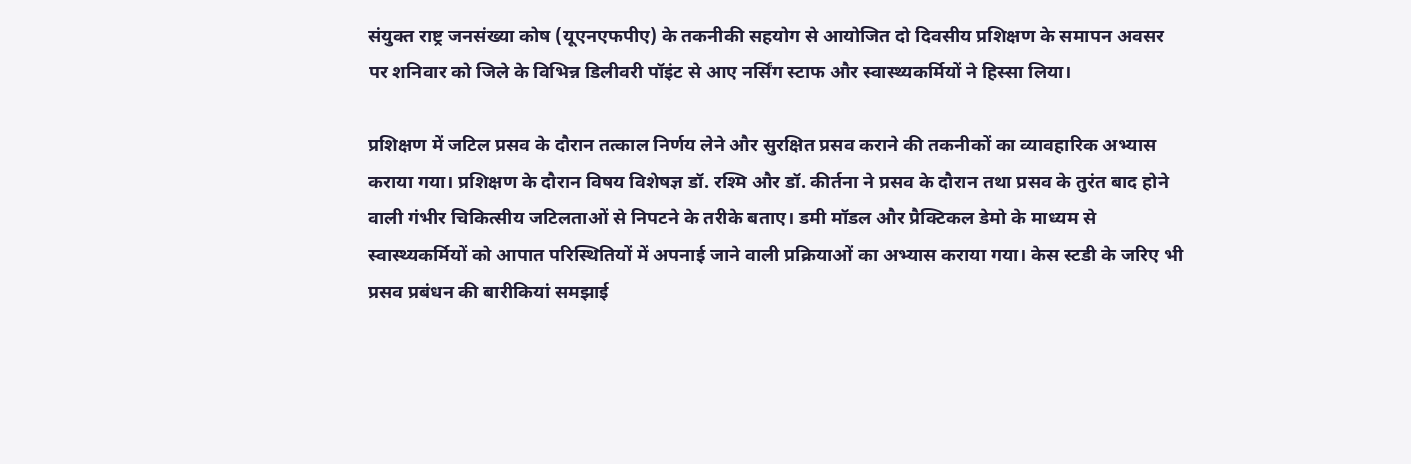संयुक्त राष्ट्र जनसंख्या कोष (यूएनएफपीए) के तकनीकी सहयोग से आयोजित दो दिवसीय प्रशिक्षण के समापन अवसर पर शनिवार को जिले के विभिन्न डिलीवरी पॉइंट से आए नर्सिंग स्टाफ और स्वास्थ्यकर्मियों ने हिस्सा लिया।

प्रशिक्षण में जटिल प्रसव के दौरान तत्काल निर्णय लेने और सुरक्षित प्रसव कराने की तकनीकों का व्यावहारिक अभ्यास कराया गया। प्रशिक्षण के दौरान विषय विशेषज्ञ डॉ. रश्मि और डॉ. कीर्तना ने प्रसव के दौरान तथा प्रसव के तुरंत बाद होने वाली गंभीर चिकित्सीय जटिलताओं से निपटने के तरीके बताए। डमी मॉडल और प्रैक्टिकल डेमो के माध्यम से स्वास्थ्यकर्मियों को आपात परिस्थितियों में अपनाई जाने वाली प्रक्रियाओं का अभ्यास कराया गया। केस स्टडी के जरिए भी प्रसव प्रबंधन की बारीकियां समझाई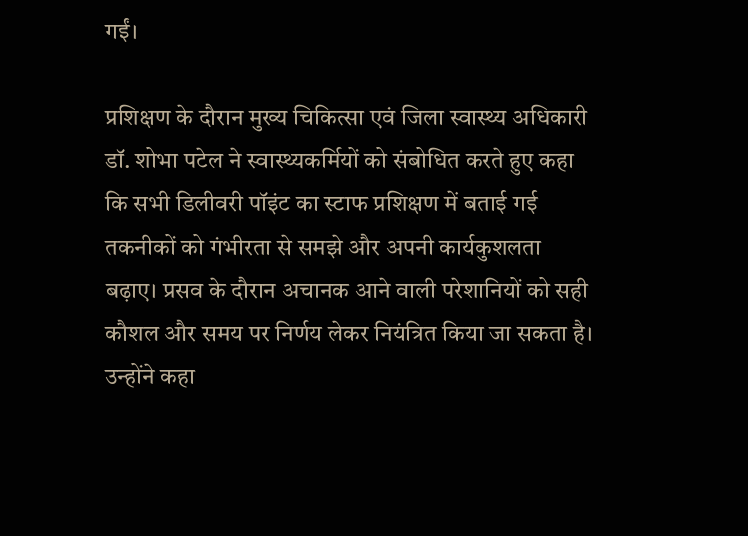गईं।

प्रशिक्षण के दौरान मुख्य चिकित्सा एवं जिला स्वास्थ्य अधिकारी डॉ. शोभा पटेल ने स्वास्थ्यकर्मियों को संबोधित करते हुए कहा कि सभी डिलीवरी पॉइंट का स्टाफ प्रशिक्षण में बताई गई तकनीकों को गंभीरता से समझे और अपनी कार्यकुशलता बढ़ाए। प्रसव के दौरान अचानक आने वाली परेशानियों को सही कौशल और समय पर निर्णय लेकर नियंत्रित किया जा सकता है। उन्होंने कहा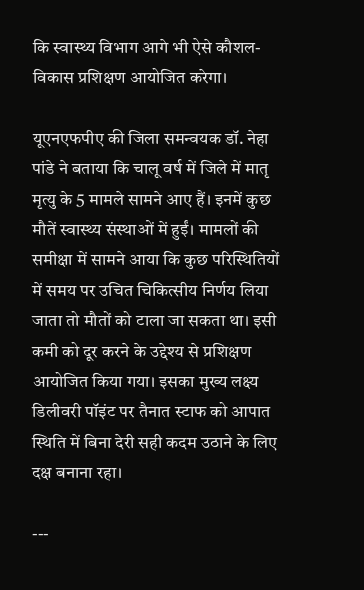कि स्वास्थ्य विभाग आगे भी ऐसे कौशल-विकास प्रशिक्षण आयोजित करेगा।

यूएनएफपीए की जिला समन्वयक डॉ. नेहा पांडे ने बताया कि चालू वर्ष में जिले में मातृ मृत्यु के 5 मामले सामने आए हैं। इनमें कुछ मौतें स्वास्थ्य संस्थाओं में हुईं। मामलों की समीक्षा में सामने आया कि कुछ परिस्थितियों में समय पर उचित चिकित्सीय निर्णय लिया जाता तो मौतों को टाला जा सकता था। इसी कमी को दूर करने के उद्देश्य से प्रशिक्षण आयोजित किया गया। इसका मुख्य लक्ष्य डिलीवरी पॉइंट पर तैनात स्टाफ को आपात स्थिति में बिना देरी सही कदम उठाने के लिए दक्ष बनाना रहा।

---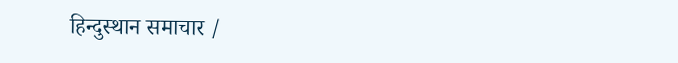हिन्दुस्थान समाचार /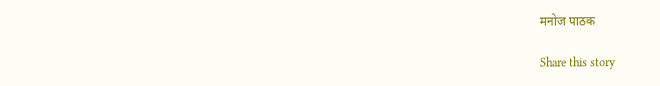मनोज पाठक

Share this story